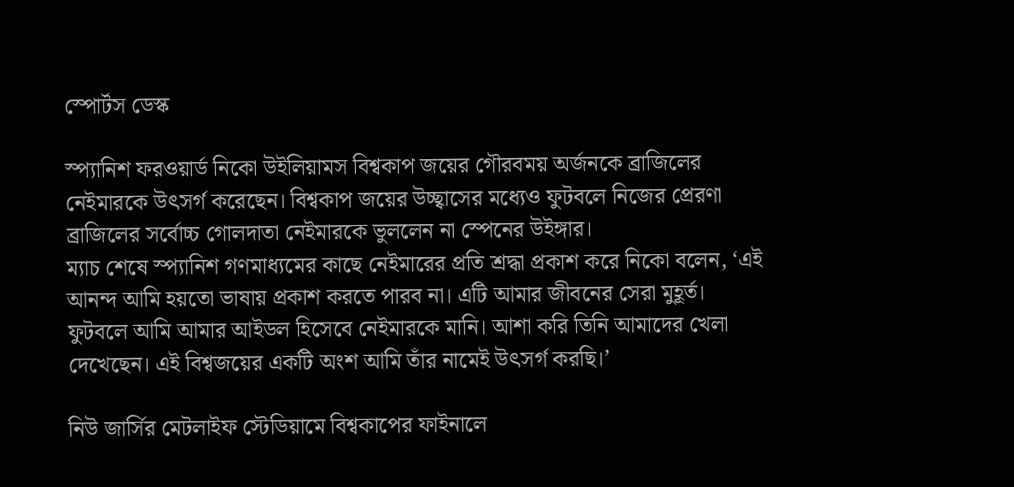স্পোর্টস ডেস্ক

স্প্যানিশ ফরওয়ার্ড নিকো উইলিয়ামস বিশ্বকাপ জয়ের গৌরবময় অর্জনকে ব্রাজিলের নেইমারকে উৎসর্গ করেছেন। বিশ্বকাপ জয়ের উচ্ছ্বাসের মধ্যেও ফুটবলে নিজের প্রেরণা ব্রাজিলের সর্বোচ্চ গোলদাতা নেইমারকে ভুললেন না স্পেনের উইঙ্গার।
ম্যাচ শেষে স্প্যানিশ গণমাধ্যমের কাছে নেইমারের প্রতি শ্রদ্ধা প্রকাশ করে নিকো বলেন, ‘এই আনন্দ আমি হয়তো ভাষায় প্রকাশ করতে পারব না। এটি আমার জীবনের সেরা মুহূর্ত। ফুটবলে আমি আমার আইডল হিসেবে নেইমারকে মানি। আশা করি তিনি আমাদের খেলা দেখেছেন। এই বিশ্বজয়ের একটি অংশ আমি তাঁর নামেই উৎসর্গ করছি।’

নিউ জার্সির মেটলাইফ স্টেডিয়ামে বিশ্বকাপের ফাইনালে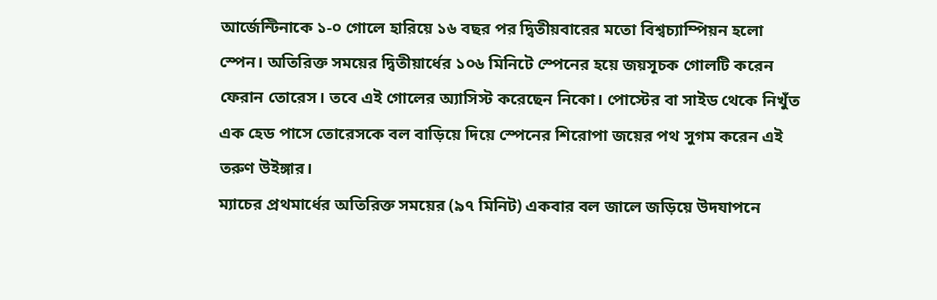আর্জেন্টিনাকে ১-০ গোলে হারিয়ে ১৬ বছর পর দ্বিতীয়বারের মতো বিশ্বচ্যাম্পিয়ন হলো স্পেন। অতিরিক্ত সময়ের দ্বিতীয়ার্ধের ১০৬ মিনিটে স্পেনের হয়ে জয়সূচক গোলটি করেন ফেরান তোরেস। তবে এই গোলের অ্যাসিস্ট করেছেন নিকো। পোস্টের বা সাইড থেকে নিখুঁত এক হেড পাসে তোরেসকে বল বাড়িয়ে দিয়ে স্পেনের শিরোপা জয়ের পথ সুগম করেন এই তরুণ উইঙ্গার।
ম্যাচের প্রথমার্ধের অতিরিক্ত সময়ের (৯৭ মিনিট) একবার বল জালে জড়িয়ে উদযাপনে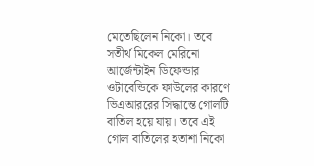মেতেছিলেন নিকো। তবে সতীর্থ মিকেল মেরিনো আর্জেন্টাইন ডিফেন্ডার ওটাবেন্ডিকে ফাউলের কারণে ভিএআররের সিদ্ধান্তে গোলটি বাতিল হয়ে যায়। তবে এই গোল বাতিলের হতাশা নিকো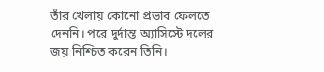তাঁর খেলায় কোনো প্রভাব ফেলতে দেননি। পরে দুর্দান্ত অ্যাসিস্টে দলের জয় নিশ্চিত করেন তিনি।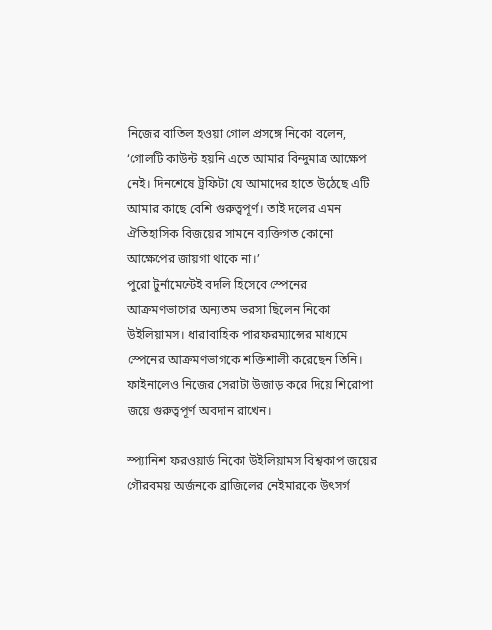নিজের বাতিল হওয়া গোল প্রসঙ্গে নিকো বলেন, ‘গোলটি কাউন্ট হয়নি এতে আমার বিন্দুমাত্র আক্ষেপ নেই। দিনশেষে ট্রফিটা যে আমাদের হাতে উঠেছে এটি আমার কাছে বেশি গুরুত্বপূর্ণ। তাই দলের এমন ঐতিহাসিক বিজয়ের সামনে ব্যক্তিগত কোনো আক্ষেপের জায়গা থাকে না।’
পুরো টুর্নামেন্টেই বদলি হিসেবে স্পেনের আক্রমণভাগের অন্যতম ভরসা ছিলেন নিকো উইলিয়ামস। ধারাবাহিক পারফরম্যান্সের মাধ্যমে স্পেনের আক্রমণভাগকে শক্তিশালী করেছেন তিনি। ফাইনালেও নিজের সেরাটা উজাড় করে দিয়ে শিরোপা জয়ে গুরুত্বপূর্ণ অবদান রাখেন।

স্প্যানিশ ফরওয়ার্ড নিকো উইলিয়ামস বিশ্বকাপ জয়ের গৌরবময় অর্জনকে ব্রাজিলের নেইমারকে উৎসর্গ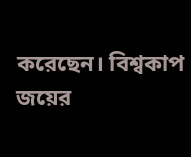করেছেন। বিশ্বকাপ জয়ের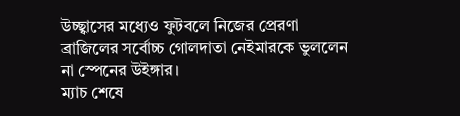উচ্ছ্বাসের মধ্যেও ফুটবলে নিজের প্রেরণা ব্রাজিলের সর্বোচ্চ গোলদাতা নেইমারকে ভুললেন না স্পেনের উইঙ্গার।
ম্যাচ শেষে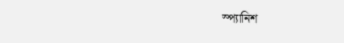স্প্যানিশ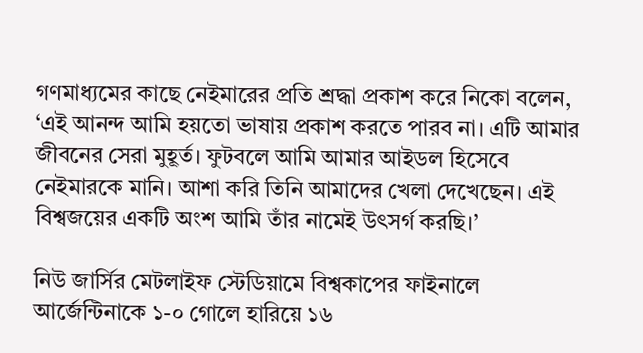গণমাধ্যমের কাছে নেইমারের প্রতি শ্রদ্ধা প্রকাশ করে নিকো বলেন, ‘এই আনন্দ আমি হয়তো ভাষায় প্রকাশ করতে পারব না। এটি আমার জীবনের সেরা মুহূর্ত। ফুটবলে আমি আমার আইডল হিসেবে নেইমারকে মানি। আশা করি তিনি আমাদের খেলা দেখেছেন। এই বিশ্বজয়ের একটি অংশ আমি তাঁর নামেই উৎসর্গ করছি।’

নিউ জার্সির মেটলাইফ স্টেডিয়ামে বিশ্বকাপের ফাইনালে আর্জেন্টিনাকে ১-০ গোলে হারিয়ে ১৬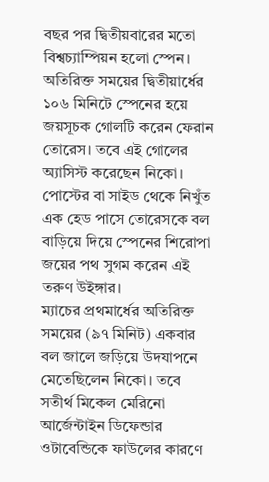বছর পর দ্বিতীয়বারের মতো বিশ্বচ্যাম্পিয়ন হলো স্পেন। অতিরিক্ত সময়ের দ্বিতীয়ার্ধের ১০৬ মিনিটে স্পেনের হয়ে জয়সূচক গোলটি করেন ফেরান তোরেস। তবে এই গোলের অ্যাসিস্ট করেছেন নিকো। পোস্টের বা সাইড থেকে নিখুঁত এক হেড পাসে তোরেসকে বল বাড়িয়ে দিয়ে স্পেনের শিরোপা জয়ের পথ সুগম করেন এই তরুণ উইঙ্গার।
ম্যাচের প্রথমার্ধের অতিরিক্ত সময়ের (৯৭ মিনিট) একবার বল জালে জড়িয়ে উদযাপনে মেতেছিলেন নিকো। তবে সতীর্থ মিকেল মেরিনো আর্জেন্টাইন ডিফেন্ডার ওটাবেন্ডিকে ফাউলের কারণে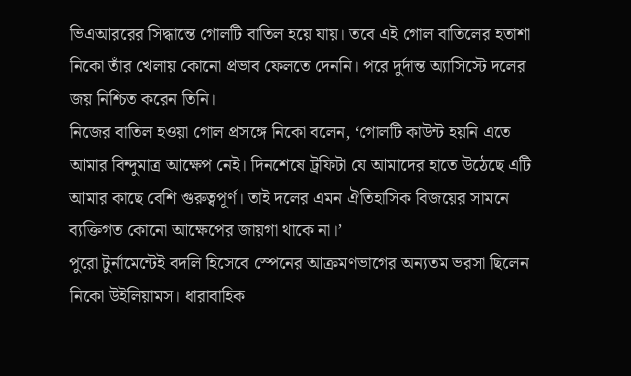ভিএআররের সিদ্ধান্তে গোলটি বাতিল হয়ে যায়। তবে এই গোল বাতিলের হতাশা নিকো তাঁর খেলায় কোনো প্রভাব ফেলতে দেননি। পরে দুর্দান্ত অ্যাসিস্টে দলের জয় নিশ্চিত করেন তিনি।
নিজের বাতিল হওয়া গোল প্রসঙ্গে নিকো বলেন, ‘গোলটি কাউন্ট হয়নি এতে আমার বিন্দুমাত্র আক্ষেপ নেই। দিনশেষে ট্রফিটা যে আমাদের হাতে উঠেছে এটি আমার কাছে বেশি গুরুত্বপূর্ণ। তাই দলের এমন ঐতিহাসিক বিজয়ের সামনে ব্যক্তিগত কোনো আক্ষেপের জায়গা থাকে না।’
পুরো টুর্নামেন্টেই বদলি হিসেবে স্পেনের আক্রমণভাগের অন্যতম ভরসা ছিলেন নিকো উইলিয়ামস। ধারাবাহিক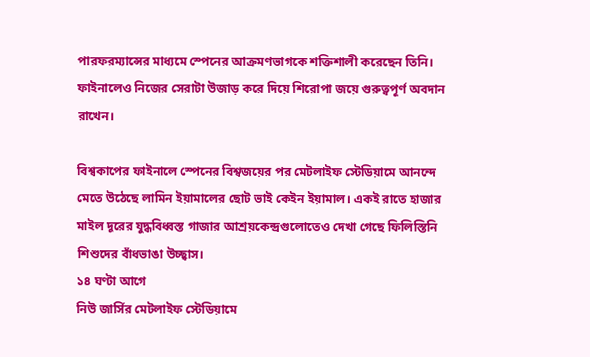পারফরম্যান্সের মাধ্যমে স্পেনের আক্রমণভাগকে শক্তিশালী করেছেন তিনি। ফাইনালেও নিজের সেরাটা উজাড় করে দিয়ে শিরোপা জয়ে গুরুত্বপূর্ণ অবদান রাখেন।

বিশ্বকাপের ফাইনালে স্পেনের বিশ্বজয়ের পর মেটলাইফ স্টেডিয়ামে আনন্দে মেতে উঠেছে লামিন ইয়ামালের ছোট ভাই কেইন ইয়ামাল। একই রাতে হাজার মাইল দূরের যুদ্ধবিধ্বস্ত গাজার আশ্রয়কেন্দ্রগুলোতেও দেখা গেছে ফিলিস্তিনি শিশুদের বাঁধভাঙা উচ্ছ্বাস।
১৪ ঘণ্টা আগে
নিউ জার্সির মেটলাইফ স্টেডিয়ামে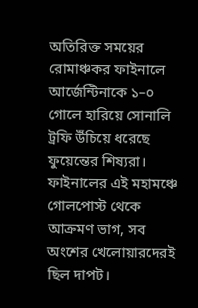অতিরিক্ত সময়ের রোমাঞ্চকর ফাইনালে আর্জেন্টিনাকে ১–০ গোলে হারিয়ে সোনালি ট্রফি উঁচিয়ে ধরেছে ফুয়েন্তের শিষ্যরা। ফাইনালের এই মহামঞ্চে গোলপোস্ট থেকে আক্রমণ ভাগ, সব অংশের খেলোয়ারদেরই ছিল দাপট।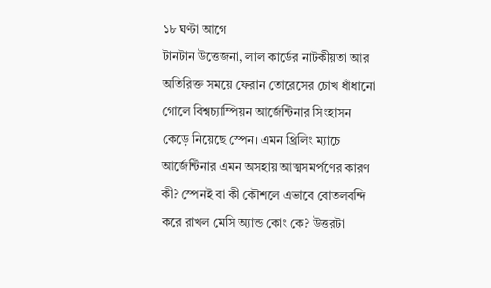১৮ ঘণ্টা আগে
টানটান উত্তেজনা, লাল কার্ডের নাটকীয়তা আর অতিরিক্ত সময়ে ফেরান তোরেসের চোখ ধাঁধানো গোলে বিশ্বচ্যাম্পিয়ন আর্জেন্টিনার সিংহাসন কেড়ে নিয়েছে স্পেন। এমন থ্রিলিং ম্যাচে আর্জেন্টিনার এমন অসহায় আত্মসমর্পণের কারণ কী? স্পেনই বা কী কৌশলে এভাবে বোতলবন্দি করে রাখল মেসি অ্যান্ড কোং কে? উত্তরটা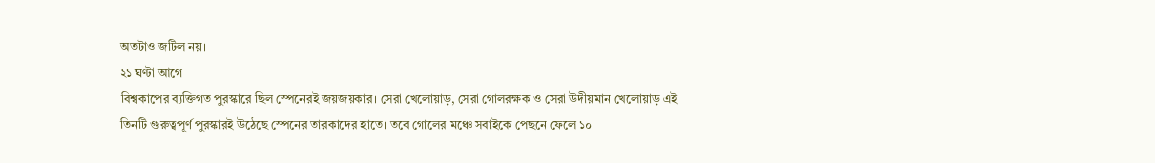অতটাও জটিল নয়।
২১ ঘণ্টা আগে
বিশ্বকাপের ব্যক্তিগত পুরস্কারে ছিল স্পেনেরই জয়জয়কার। সেরা খেলোয়াড়, সেরা গোলরক্ষক ও সেরা উদীয়মান খেলোয়াড় এই তিনটি গুরুত্বপূর্ণ পুরস্কারই উঠেছে স্পেনের তারকাদের হাতে। তবে গোলের মঞ্চে সবাইকে পেছনে ফেলে ১০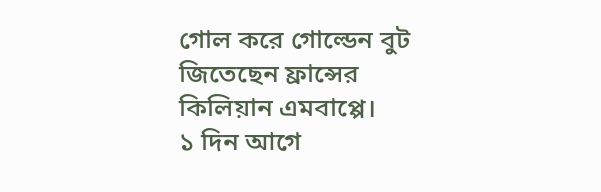গোল করে গোল্ডেন বুট জিতেছেন ফ্রান্সের কিলিয়ান এমবাপ্পে।
১ দিন আগে